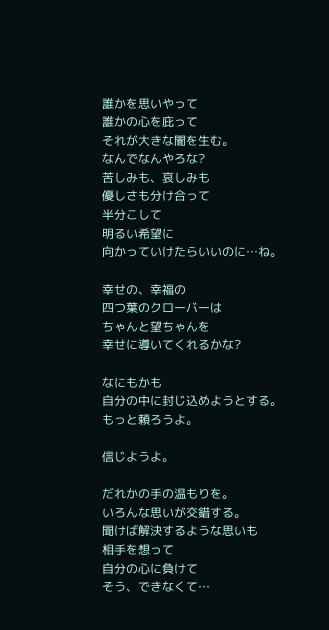誰かを思いやって
誰かの心を庇って
それが大きな闇を生む。
なんでなんやろな?
苦しみも、哀しみも
優しさも分け合って
半分こして
明るい希望に
向かっていけたらいいのに…ね。

幸せの、幸福の
四つ葉のクローバーは
ちゃんと望ちゃんを
幸せに導いてくれるかな?

なにもかも
自分の中に封じ込めようとする。
もっと頼ろうよ。

信じようよ。

だれかの手の温もりを。
いろんな思いが交錯する。
聞けば解決するような思いも
相手を想って
自分の心に負けて
そう、できなくて…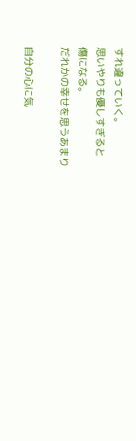すれ違っていく。
思いやりも優しすぎると
傷になる。
だれかの幸せを思うあまり

自分の心に気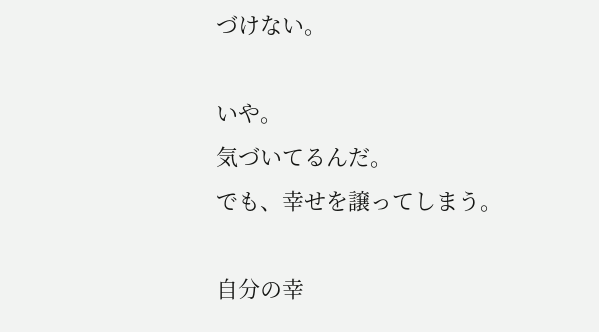づけない。

いや。
気づいてるんだ。
でも、幸せを譲ってしまう。

自分の幸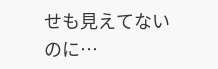せも見えてないのに…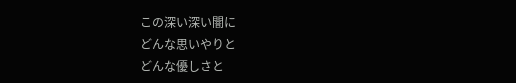この深い深い闇に
どんな思いやりと
どんな優しさと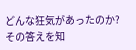どんな狂気があったのか?
その答えを知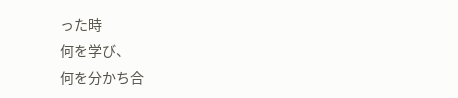った時
何を学び、
何を分かち合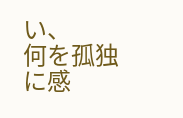い、
何を孤独に感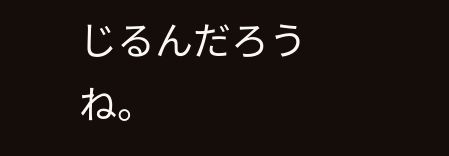じるんだろうね。